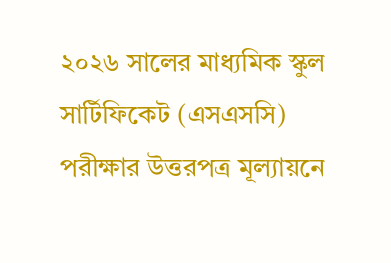২০২৬ সালের মাধ্যমিক স্কুল সার্টিফিকেট (এসএসসি) পরীক্ষার উত্তরপত্র মূল্যায়নে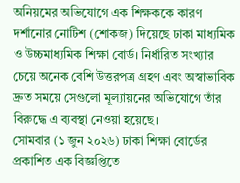অনিয়মের অভিযোগে এক শিক্ষককে কারণ দর্শানোর নোটিশ (শোকজ) দিয়েছে ঢাকা মাধ্যমিক ও উচ্চমাধ্যমিক শিক্ষা বোর্ড। নির্ধারিত সংখ্যার চেয়ে অনেক বেশি উত্তরপত্র গ্রহণ এবং অস্বাভাবিক দ্রুত সময়ে সেগুলো মূল্যায়নের অভিযোগে তাঁর বিরুদ্ধে এ ব্যবস্থা নেওয়া হয়েছে।
সোমবার (১ জুন ২০২৬) ঢাকা শিক্ষা বোর্ডের প্রকাশিত এক বিজ্ঞপ্তিতে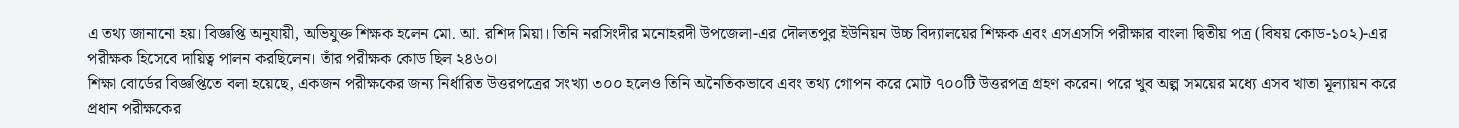এ তথ্য জানানো হয়। বিজ্ঞপ্তি অনুযায়ী, অভিযুক্ত শিক্ষক হলেন মো. আ. রশিদ মিয়া। তিনি নরসিংদীর মনোহরদী উপজেলা-এর দৌলতপুর ইউনিয়ন উচ্চ বিদ্যালয়ের শিক্ষক এবং এসএসসি পরীক্ষার বাংলা দ্বিতীয় পত্র (বিষয় কোড-১০২)-এর পরীক্ষক হিসেবে দায়িত্ব পালন করছিলেন। তাঁর পরীক্ষক কোড ছিল ২৪৬০।
শিক্ষা বোর্ডের বিজ্ঞপ্তিতে বলা হয়েছে, একজন পরীক্ষকের জন্য নির্ধারিত উত্তরপত্রের সংখ্যা ৩০০ হলেও তিনি অনৈতিকভাবে এবং তথ্য গোপন করে মোট ৭০০টি উত্তরপত্র গ্রহণ করেন। পরে খুব অল্প সময়ের মধ্যে এসব খাতা মূল্যায়ন করে প্রধান পরীক্ষকের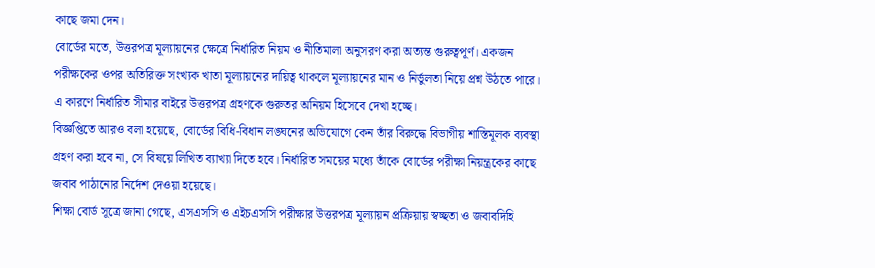কাছে জমা দেন।
বোর্ডের মতে, উত্তরপত্র মূল্যায়নের ক্ষেত্রে নির্ধারিত নিয়ম ও নীতিমালা অনুসরণ করা অত্যন্ত গুরুত্বপূর্ণ। একজন পরীক্ষকের ওপর অতিরিক্ত সংখ্যক খাতা মূল্যায়নের দায়িত্ব থাকলে মূল্যায়নের মান ও নির্ভুলতা নিয়ে প্রশ্ন উঠতে পারে। এ কারণে নির্ধারিত সীমার বাইরে উত্তরপত্র গ্রহণকে গুরুতর অনিয়ম হিসেবে দেখা হচ্ছে।
বিজ্ঞপ্তিতে আরও বলা হয়েছে, বোর্ডের বিধি-বিধান লঙ্ঘনের অভিযোগে কেন তাঁর বিরুদ্ধে বিভাগীয় শাস্তিমূলক ব্যবস্থা গ্রহণ করা হবে না, সে বিষয়ে লিখিত ব্যাখ্যা দিতে হবে। নির্ধারিত সময়ের মধ্যে তাঁকে বোর্ডের পরীক্ষা নিয়ন্ত্রকের কাছে জবাব পাঠানোর নির্দেশ দেওয়া হয়েছে।
শিক্ষা বোর্ড সূত্রে জানা গেছে, এসএসসি ও এইচএসসি পরীক্ষার উত্তরপত্র মূল্যায়ন প্রক্রিয়ায় স্বচ্ছতা ও জবাবদিহি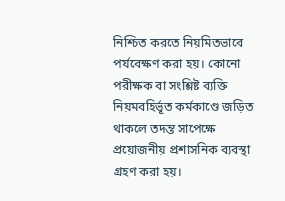নিশ্চিত করতে নিয়মিতভাবে পর্যবেক্ষণ করা হয়। কোনো পরীক্ষক বা সংশ্লিষ্ট ব্যক্তি নিয়মবহির্ভূত কর্মকাণ্ডে জড়িত থাকলে তদন্ত সাপেক্ষে প্রয়োজনীয় প্রশাসনিক ব্যবস্থা গ্রহণ করা হয়।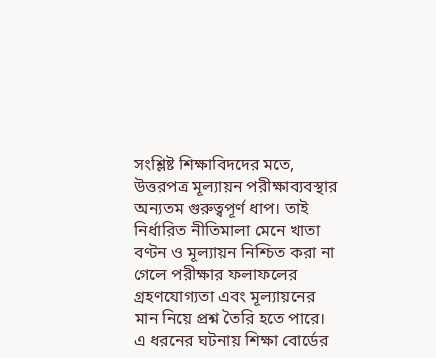সংশ্লিষ্ট শিক্ষাবিদদের মতে, উত্তরপত্র মূল্যায়ন পরীক্ষাব্যবস্থার অন্যতম গুরুত্বপূর্ণ ধাপ। তাই নির্ধারিত নীতিমালা মেনে খাতা বণ্টন ও মূল্যায়ন নিশ্চিত করা না গেলে পরীক্ষার ফলাফলের গ্রহণযোগ্যতা এবং মূল্যায়নের মান নিয়ে প্রশ্ন তৈরি হতে পারে। এ ধরনের ঘটনায় শিক্ষা বোর্ডের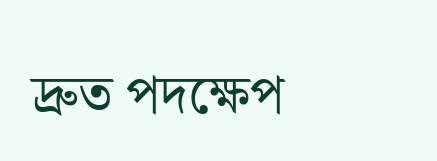দ্রুত পদক্ষেপ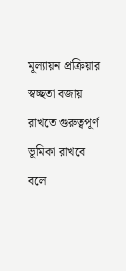মূল্যায়ন প্রক্রিয়ার স্বচ্ছতা বজায় রাখতে গুরুত্বপূর্ণ ভূমিকা রাখবে বলে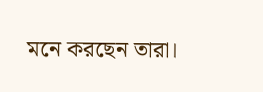মনে করছেন তারা।